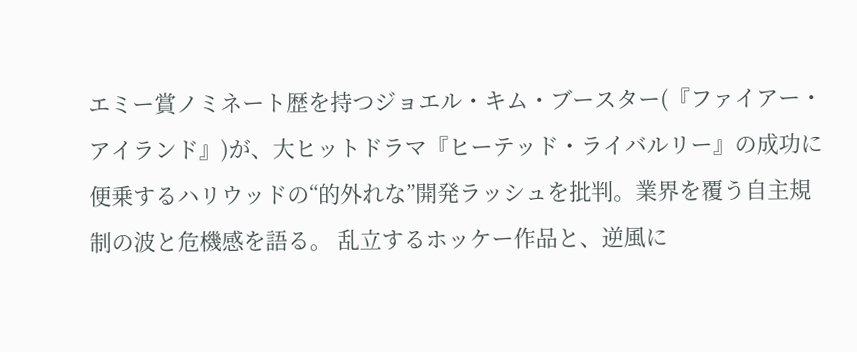エミー賞ノミネート歴を持つジョエル・キム・ブースター(『ファイアー・アイランド』)が、大ヒットドラマ『ヒーテッド・ライバルリー』の成功に便乗するハリウッドの“的外れな”開発ラッシュを批判。業界を覆う自主規制の波と危機感を語る。 乱立するホッケー作品と、逆風に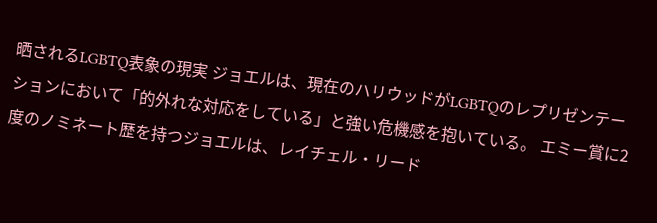晒されるLGBTQ表象の現実 ジョエルは、現在のハリウッドがLGBTQのレプリゼンテーションにおいて「的外れな対応をしている」と強い危機感を抱いている。 エミー賞に2度のノミネート歴を持つジョエルは、レイチェル・リード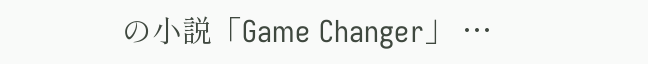の小説「Game Changer」 …